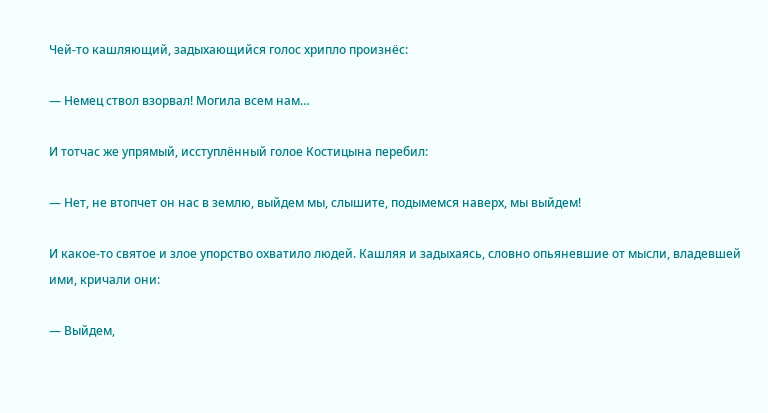Чей-то кашляющий, задыхающийся голос хрипло произнёс:

— Немец ствол взорвал! Могила всем нам…

И тотчас же упрямый, исступлённый голое Костицына перебил:

— Нет, не втопчет он нас в землю, выйдем мы, слышите, подымемся наверх, мы выйдем!

И какое-то святое и злое упорство охватило людей. Кашляя и задыхаясь, словно опьяневшие от мысли, владевшей ими, кричали они:

— Выйдем,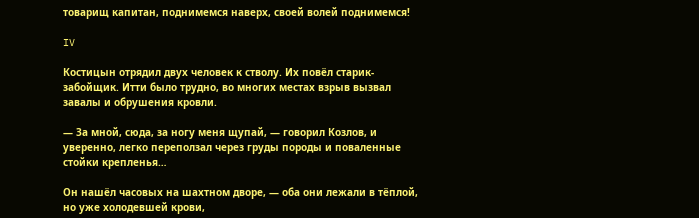товарищ капитан, поднимемся наверх, своей волей поднимемся!

IV

Костицын отрядил двух человек к стволу. Их повёл старик-забойщик. Итти было трудно, во многих местах взрыв вызвал завалы и обрушения кровли.

— За мной, сюда, за ногу меня щупай, — говорил Козлов, и уверенно, легко переползал через груды породы и поваленные стойки крепленья…

Он нашёл часовых на шахтном дворе, — оба они лежали в тёплой, но уже холодевшей крови,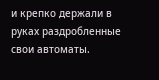и крепко держали в руках раздробленные свои автоматы.